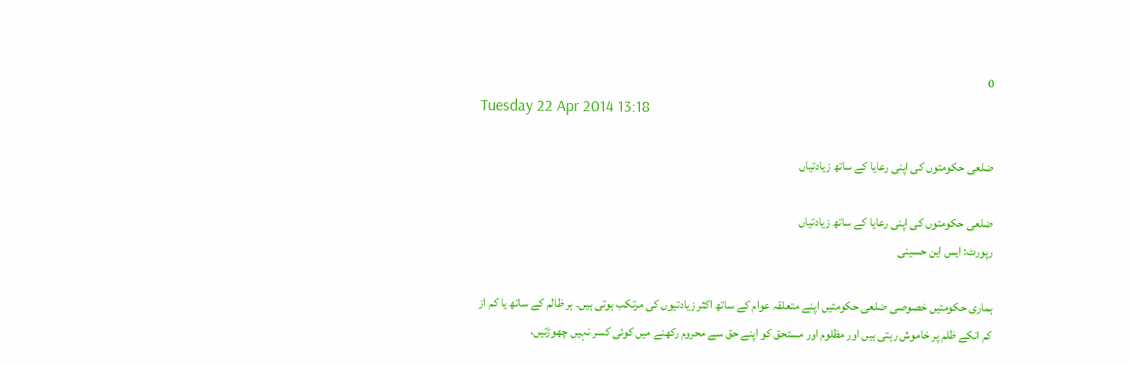0
Tuesday 22 Apr 2014 13:18

ضلعی حکومتوں کی اپنی رعایا کے ساتھ زیادتیاں

ضلعی حکومتوں کی اپنی رعایا کے ساتھ زیادتیاں
رپورٹ: ایس این حسینی

ہماری حکومتیں خصوصی ضلعی حکومتیں اپنے متعلقہ عوام کے ساتھ اکثر زیادتیوں کی مرتکب ہوتی ہیں۔ ہر ظالم کے ساتھ یا کم از کم انکے ظلم پر خاموش رہتی ہیں اور مظلوم اور مستحق کو اپنے حق سے محروم رکھنے میں کوئی کسر نہیں چھوڑتیں،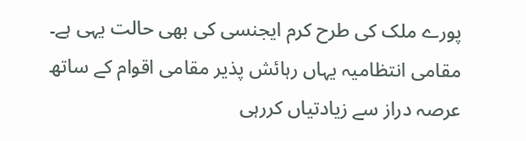پورے ملک کی طرح کرم ایجنسی کی بھی حالت یہی ہے۔ مقامی انتظامیہ یہاں رہائش پذیر مقامی اقوام کے ساتھ عرصہ دراز سے زیادتیاں کررہی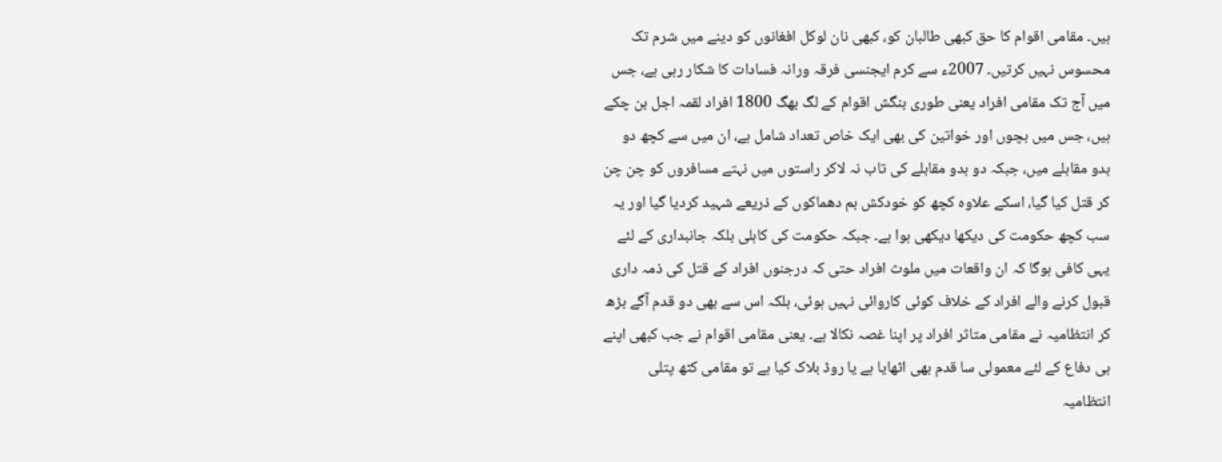ہیں۔ مقامی اقوام کا حق کبھی طالبان کو، کبھی نان لوکل افغانوں کو دینے میں شرم تک محسوس نہیں کرتیں۔ 2007ء سے کرم ایجنسی فرقہ ورانہ فسادات کا شکار رہی ہے، جس میں آج تک مقامی افراد یعنی طوری بنگش اقوام کے لگ بھگ 1800 افراد لقمہ اجل بن چکے ہیں، جس میں بچوں اور خواتین کی بھی ایک خاص تعداد شامل ہے، ان میں سے کچھ دو بدو مقابلے میں، جبکہ دو بدو مقابلے کی تاب نہ لاکر راستوں میں نہتے مسافروں کو چن چن کر قتل کیا گیا، اسکے علاوہ کچھ کو خودکش بم دھماکوں کے ذریعے شہید کردیا گیا اور یہ سب کچھ حکومت کی دیکھا دیکھی ہوا ہے۔ جبکہ حکومت کی کاہلی بلکہ جانبداری کے لئے یہی کافی ہوگا کہ ان واقعات میں ملوث افراد حتی کہ درجنوں افراد کے قتل کی ذمہ داری قبول کرنے والے افراد کے خلاف کوئی کاروائی نہیں ہوئی، بلکہ اس سے بھی دو قدم آگے بڑھ کر انتظامیہ نے مقامی متاثر افراد پر اپنا غصہ نکالا ہے۔ یعنی مقامی اقوام نے جب کبھی اپنے ہی دفاع کے لئے معمولی سا قدم بھی اٹھایا ہے یا روڈ بلاک کیا ہے تو مقامی کٹھ پتلی انتظامیہ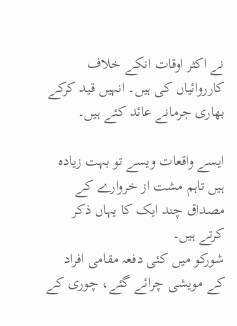نے اکثر اوقات انکے خلاف کارروائیاں کی ہیں۔ انہیں قید کرکے بھاری جرمانے عائد کئے ہیں۔

ایسے واقعات ویسے تو بہت زیادہ ہیں تاہم مشت از خروارے کے مصداق چند ایک کا یہاں ذکر کرتے ہیں۔
شورکو میں کئی دفعہ مقامی افراد کے مویشی چرائے گئے، چوری کے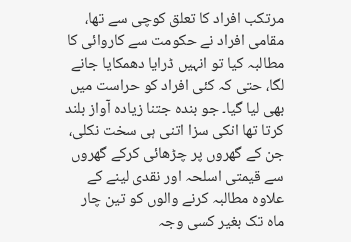مرتکب افراد کا تعلق کوچی سے تھا، مقامی افراد نے حکومت سے کاروائی کا مطالبہ کیا تو انہیں ڈرایا دھمکایا جانے لگا، حتی کہ کئی افراد کو حراست میں بھی لیا گیا۔ جو بندہ جتنا زیادہ آواز بلند کرتا تھا انکی سزا اتنی ہی سخت نکلی، جن کے گھروں پر چڑھائی کرکے گھروں سے قیمتی اسلحہ اور نقدی لینے کے علاوہ مطالبہ کرنے والوں کو تین چار ماہ تک بغیر کسی وجہ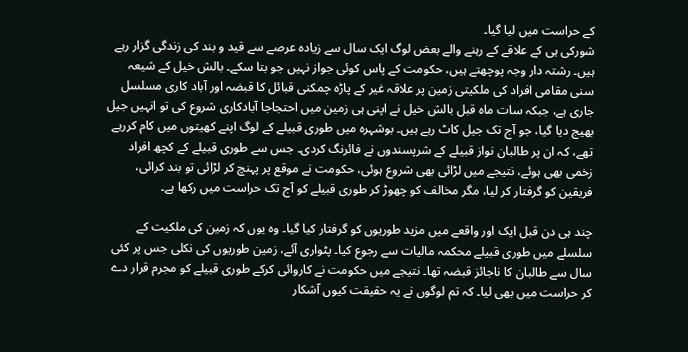کے حراست میں لیا گیا۔
شورکی ہی کے علاقے کے رہنے والے بعض لوگ ایک سال سے زیادہ عرصے سے قید و بند کی زندگی گزار رہے ہیں۔ رشتہ دار وجہ پوچھتے ہیں، حکومت کے پاس کوئی جواز نہیں جو بتا سکے۔ بالش خیل کے شیعہ سنی مقامی افراد کی ملکیتی زمین پر علاقہ غیر کے پاڑہ چمکنی قبائل کا قبضہ اور آباد کاری مسلسل جاری ہے، جبکہ سات ماہ قبل بالش خیل نے اپنی ہی زمین میں احتجاجا آبادکاری شروع کی تو انہیں جیل بھیج دیا گیا، جو آج تک جیل کاٹ رہے ہیں۔ بوشہرہ میں طوری قبیلے کے لوگ اپنے کھیتوں میں کام کررہے تھے، کہ ان پر طالبان نواز قبیلے کے شرپسندوں نے فائرنگ کردی۔ جس سے طوری قبیلے کے کچھ افراد زخمی بھی ہوئے، نتیجے میں لڑائی بھی شروع ہوئی، حکومت نے موقع پر پہنچ کر لڑائی تو بند کرائی، فریقین کو گرفتار کر لیا، مگر مخالف کو چھوڑ کر طوری قبیلے کو آج تک حراست میں رکھا ہے۔

چند ہی دن قبل ایک اور واقعے میں مزید طوریوں کو گرفتار کیا گیا۔ وہ یوں کہ زمین کی ملکیت کے سلسلے میں طوری قبیلے محکمہ مالیات سے رجوع کیا۔ پٹواری آئے، زمین طوریوں کی نکلی جس پر کئی سال سے طالبان کا ناجائز قبضہ تھا۔ نتیجے میں حکومت نے کاروائی کرکے طوری قبیلے کو مجرم قرار دے کر حراست میں بھی لیا۔ کہ تم لوگوں نے یہ حقیقت کیوں آشکار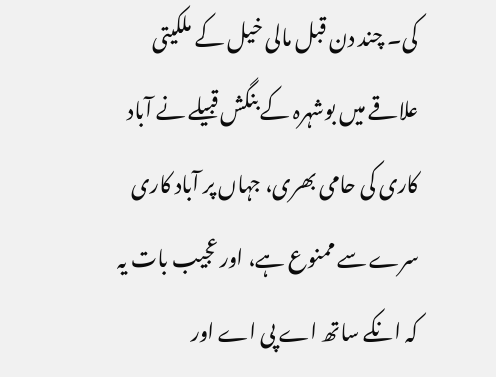کی۔ چند دن قبل مالی خیل کے ملکیتی علاقے میں بوشہرہ کے بنگش قبیلے نے آباد کاری کی حامی بھری، جہاں پر آباد کاری سرے سے ممنوع ہے، اور عجیب بات یہ کہ انکے ساتھ اے پی اے اور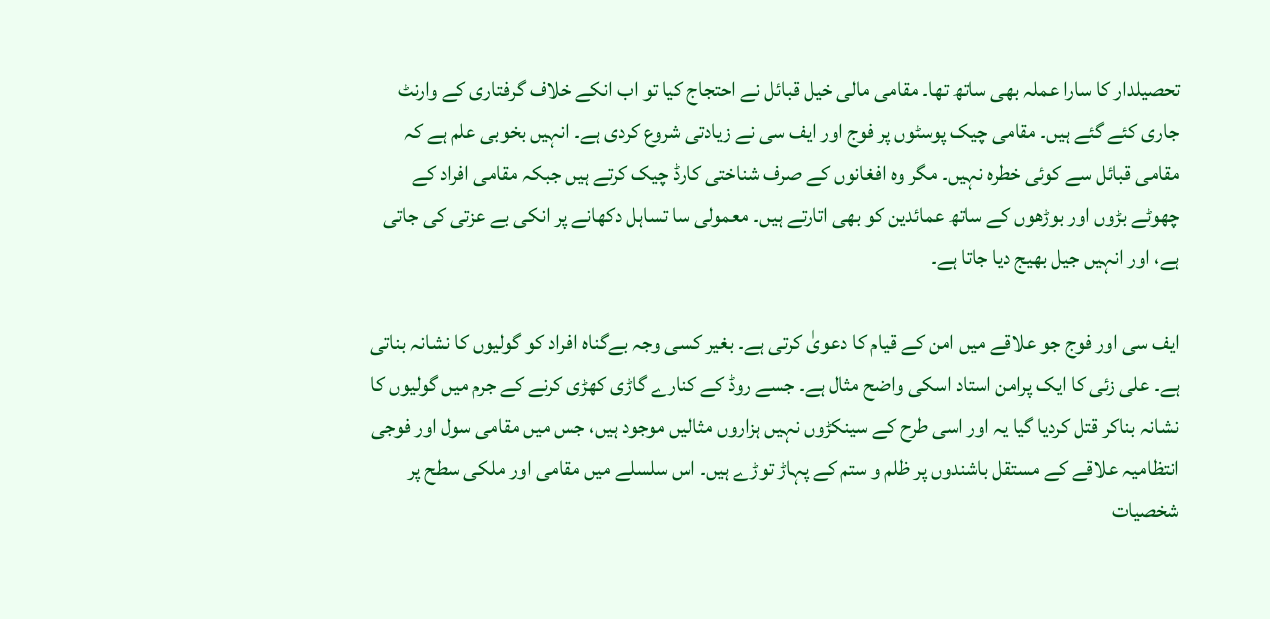تحصیلدار کا سارا عملہ بھی ساتھ تھا۔ مقامی مالی خیل قبائل نے احتجاج کیا تو اب انکے خلاف گرفتاری کے وارنٹ جاری کئے گئے ہیں۔ مقامی چیک پوسٹوں پر فوج اور ایف سی نے زیادتی شروع کردی ہے۔ انہیں بخوبی علم ہے کہ مقامی قبائل سے کوئی خطرہ نہیں۔ مگر وہ افغانوں کے صرف شناختی کارڈ چیک کرتے ہیں جبکہ مقامی افراد کے چھوٹے بڑوں اور بوڑھوں کے ساتھ عمائدین کو بھی اتارتے ہیں۔ معمولی سا تساہل دکھانے پر انکی بے عزتی کی جاتی ہے، اور انہیں جیل بھیج دیا جاتا ہے۔

ایف سی اور فوج جو علاقے میں امن کے قیام کا دعویٰ کرتی ہے۔ بغیر کسی وجہ بےگناہ افراد کو گولیوں کا نشانہ بناتی ہے۔ علی زئی کا ایک پرامن استاد اسکی واضح مثال ہے۔ جسے روڈ کے کنارے گاڑی کھڑی کرنے کے جرم میں گولیوں کا نشانہ بناکر قتل کردیا گیا یہ اور اسی طرح کے سینکڑوں نہیں ہزاروں مثالیں موجود ہیں، جس میں مقامی سول اور فوجی انتظامیہ علاقے کے مستقل باشندوں پر ظلم و ستم کے پہاڑ توڑے ہیں۔ اس سلسلے میں مقامی اور ملکی سطح پر شخصیات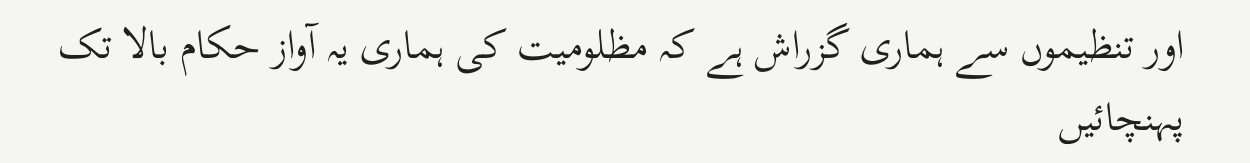اور تنظیموں سے ہماری گزراش ہے کہ مظلومیت کی ہماری یہ آواز حکام بالا تک پہنچائیں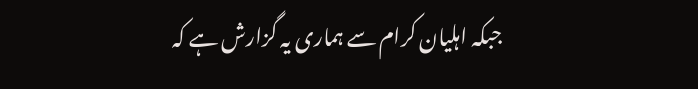جبکہ اہلیان کرام سے ہماری یہ گزارش ہے کہ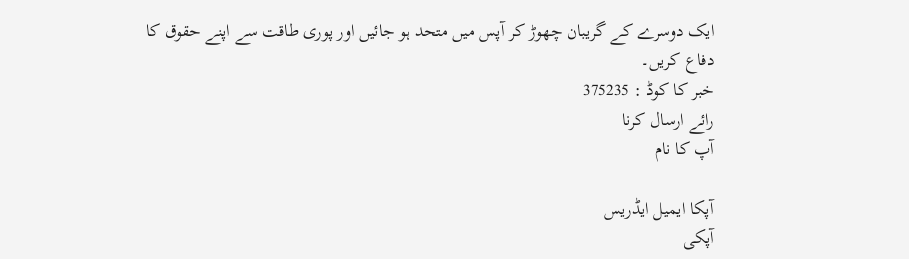ایک دوسرے کے گریبان چھوڑ کر آپس میں متحد ہو جائیں اور پوری طاقت سے اپنے حقوق کا دفاع کریں۔
خبر کا کوڈ : 375235
رائے ارسال کرنا
آپ کا نام

آپکا ایمیل ایڈریس
آپکی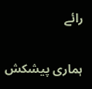رائے

ہماری پیشکش